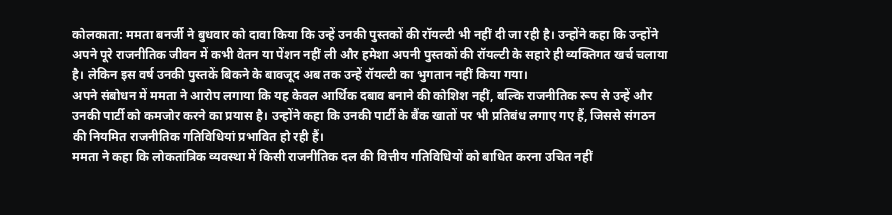कोलकाता: ममता बनर्जी ने बुधवार को दावा किया कि उन्हें उनकी पुस्तकों की रॉयल्टी भी नहीं दी जा रही है। उन्होंने कहा कि उन्होंने अपने पूरे राजनीतिक जीवन में कभी वेतन या पेंशन नहीं ली और हमेशा अपनी पुस्तकों की रॉयल्टी के सहारे ही व्यक्तिगत खर्च चलाया है। लेकिन इस वर्ष उनकी पुस्तकें बिकने के बावजूद अब तक उन्हें रॉयल्टी का भुगतान नहीं किया गया।
अपने संबोधन में ममता ने आरोप लगाया कि यह केवल आर्थिक दबाव बनाने की कोशिश नहीं, बल्कि राजनीतिक रूप से उन्हें और उनकी पार्टी को कमजोर करने का प्रयास है। उन्होंने कहा कि उनकी पार्टी के बैंक खातों पर भी प्रतिबंध लगाए गए हैं, जिससे संगठन की नियमित राजनीतिक गतिविधियां प्रभावित हो रही हैं।
ममता ने कहा कि लोकतांत्रिक व्यवस्था में किसी राजनीतिक दल की वित्तीय गतिविधियों को बाधित करना उचित नहीं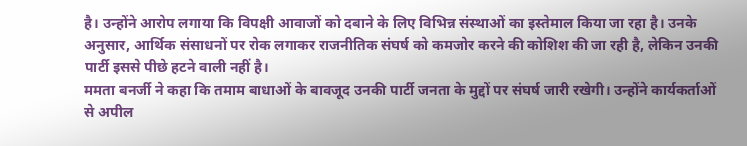है। उन्होंने आरोप लगाया कि विपक्षी आवाजों को दबाने के लिए विभिन्न संस्थाओं का इस्तेमाल किया जा रहा है। उनके अनुसार, आर्थिक संसाधनों पर रोक लगाकर राजनीतिक संघर्ष को कमजोर करने की कोशिश की जा रही है, लेकिन उनकी पार्टी इससे पीछे हटने वाली नहीं है।
ममता बनर्जी ने कहा कि तमाम बाधाओं के बावजूद उनकी पार्टी जनता के मुद्दों पर संघर्ष जारी रखेगी। उन्होंने कार्यकर्ताओं से अपील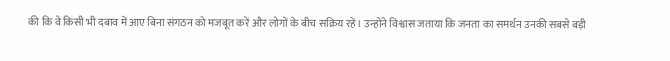की कि वे किसी भी दबाव में आए बिना संगठन को मजबूत करें और लोगों के बीच सक्रिय रहें। उन्होंने विश्वास जताया कि जनता का समर्थन उनकी सबसे बड़ी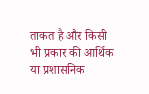ताकत है और किसी भी प्रकार की आर्थिक या प्रशासनिक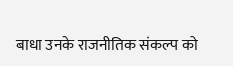बाधा उनके राजनीतिक संकल्प को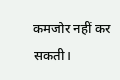कमजोर नहीं कर सकती।